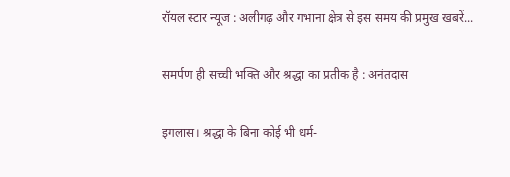रॉयल स्टार न्यूज : अलीगढ़ और गभाना क्षेत्र से इस समय की प्रमुख खबरें...

समर्पण ही सच्ची भक्ति और श्रद्धा का प्रतीक है : अनंतदास

इगलास। श्रद्धा के बिना कोई भी धर्म-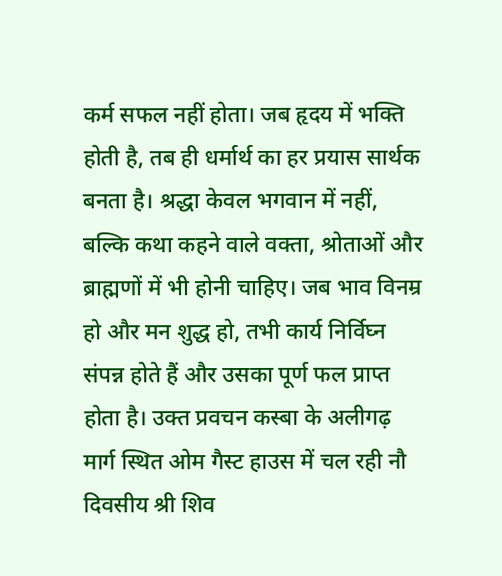कर्म सफल नहीं होता। जब हृदय में भक्ति होती है, तब ही धर्मार्थ का हर प्रयास सार्थक बनता है। श्रद्धा केवल भगवान में नहीं, बल्कि कथा कहने वाले वक्ता, श्रोताओं और ब्राह्मणों में भी होनी चाहिए। जब भाव विनम्र हो और मन शुद्ध हो, तभी कार्य निर्विघ्न संपन्न होते हैं और उसका पूर्ण फल प्राप्त होता है। उक्त प्रवचन कस्बा के अलीगढ़ मार्ग स्थित ओम गैस्ट हाउस में चल रही नौ दिवसीय श्री शिव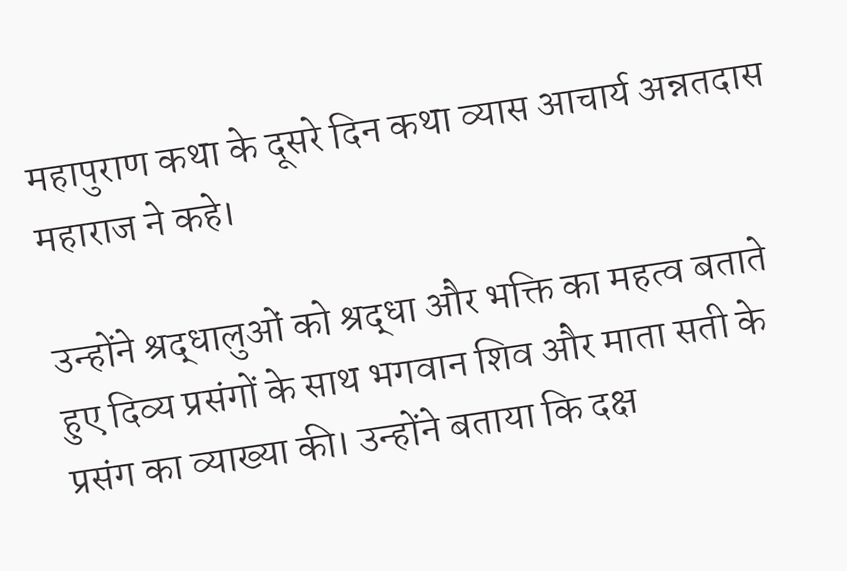महापुराण कथा के दूसरे दिन कथा व्यास आचार्य अन्नतदास महाराज ने कहे।

उन्होंने श्रद्धालुओं को श्रद्धा और भक्ति का महत्व बताते हुए दिव्य प्रसंगों के साथ भगवान शिव और माता सती के प्रसंग का व्याख्या की। उन्होंने बताया कि दक्ष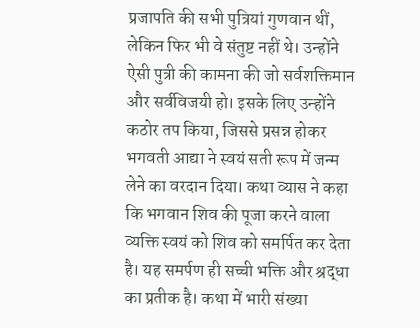प्रजापति की सभी पुत्रियां गुणवान थीं, लेकिन फिर भी वे संतुष्ट नहीं थे। उन्होंने ऐसी पुत्री की कामना की जो सर्वशक्तिमान और सर्वविजयी हो। इसके लिए उन्होंने कठोर तप किया, जिससे प्रसन्न होकर भगवती आद्या ने स्वयं सती रूप में जन्म लेने का वरदान दिया। कथा व्यास ने कहा कि भगवान शिव की पूजा करने वाला व्यक्ति स्वयं को शिव को समर्पित कर देता है। यह समर्पण ही सच्ची भक्ति और श्रद्धा का प्रतीक है। कथा में भारी संख्या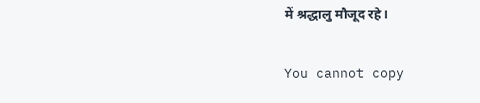में श्रद्धालु मौजूद रहे।

You cannot copy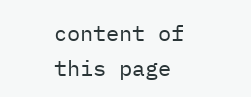content of this page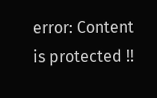error: Content is protected !!